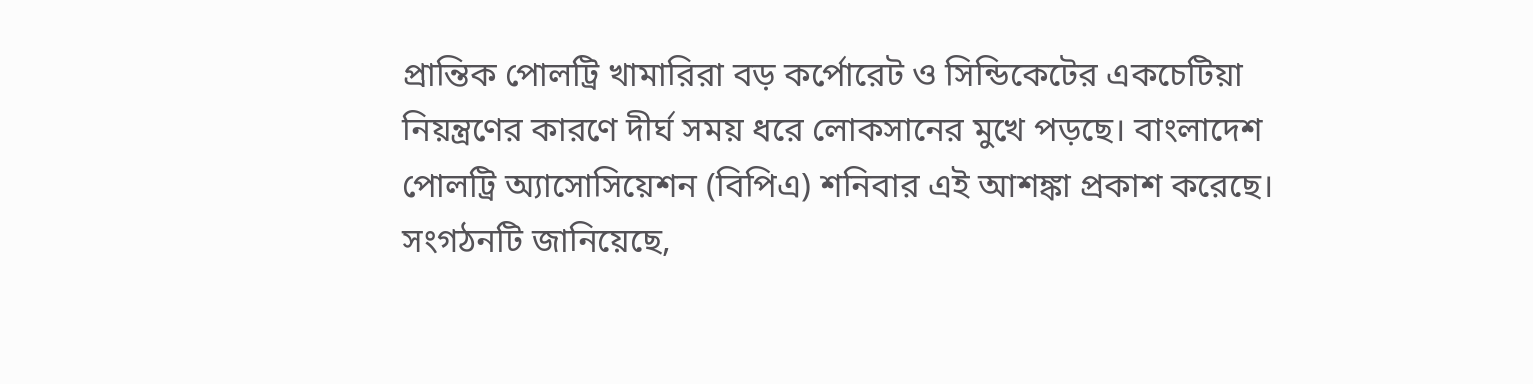প্রান্তিক পোলট্রি খামারিরা বড় কর্পোরেট ও সিন্ডিকেটের একচেটিয়া নিয়ন্ত্রণের কারণে দীর্ঘ সময় ধরে লোকসানের মুখে পড়ছে। বাংলাদেশ পোলট্রি অ্যাসোসিয়েশন (বিপিএ) শনিবার এই আশঙ্কা প্রকাশ করেছে।
সংগঠনটি জানিয়েছে,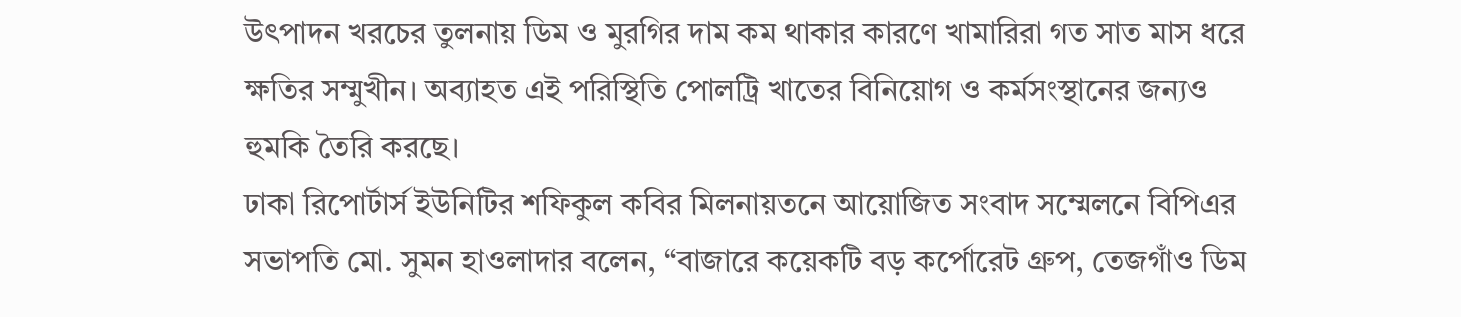উৎপাদন খরচের তুলনায় ডিম ও মুরগির দাম কম থাকার কারণে খামারিরা গত সাত মাস ধরে ক্ষতির সম্মুখীন। অব্যাহত এই পরিস্থিতি পোলট্রি খাতের বিনিয়োগ ও কর্মসংস্থানের জন্যও হুমকি তৈরি করছে।
ঢাকা রিপোর্টার্স ইউনিটির শফিকুল কবির মিলনায়তনে আয়োজিত সংবাদ সম্মেলনে বিপিএর সভাপতি মো. সুমন হাওলাদার বলেন, “বাজারে কয়েকটি বড় কর্পোরেট গ্রুপ, তেজগাঁও ডিম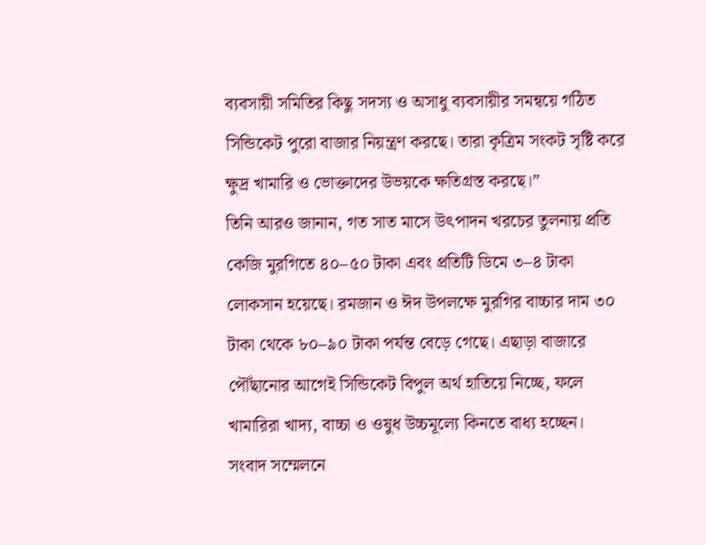ব্যবসায়ী সমিতির কিছু সদস্য ও অসাধু ব্যবসায়ীর সমন্বয়ে গঠিত সিন্ডিকেট পুরো বাজার নিয়ন্ত্রণ করছে। তারা কৃত্রিম সংকট সৃষ্টি করে ক্ষুদ্র খামারি ও ভোক্তাদের উভয়কে ক্ষতিগ্রস্ত করছে।”
তিনি আরও জানান, গত সাত মাসে উৎপাদন খরচের তুলনায় প্রতি কেজি মুরগিতে ৪০–৫০ টাকা এবং প্রতিটি ডিমে ৩–৪ টাকা লোকসান হয়েছে। রমজান ও ঈদ উপলক্ষে মুরগির বাচ্চার দাম ৩০ টাকা থেকে ৮০–৯০ টাকা পর্যন্ত বেড়ে গেছে। এছাড়া বাজারে পৌঁছানোর আগেই সিন্ডিকেট বিপুল অর্থ হাতিয়ে নিচ্ছে, ফলে খামারিরা খাদ্য, বাচ্চা ও ওষুধ উচ্চমূল্যে কিনতে বাধ্য হচ্ছেন।
সংবাদ সম্মেলনে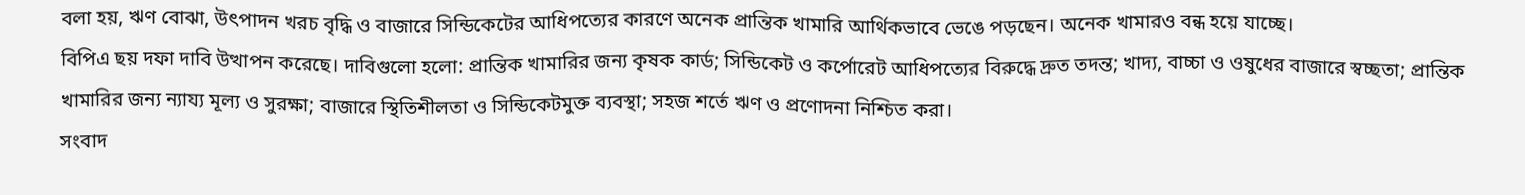বলা হয়, ঋণ বোঝা, উৎপাদন খরচ বৃদ্ধি ও বাজারে সিন্ডিকেটের আধিপত্যের কারণে অনেক প্রান্তিক খামারি আর্থিকভাবে ভেঙে পড়ছেন। অনেক খামারও বন্ধ হয়ে যাচ্ছে।
বিপিএ ছয় দফা দাবি উত্থাপন করেছে। দাবিগুলো হলো: প্রান্তিক খামারির জন্য কৃষক কার্ড; সিন্ডিকেট ও কর্পোরেট আধিপত্যের বিরুদ্ধে দ্রুত তদন্ত; খাদ্য, বাচ্চা ও ওষুধের বাজারে স্বচ্ছতা; প্রান্তিক খামারির জন্য ন্যায্য মূল্য ও সুরক্ষা; বাজারে স্থিতিশীলতা ও সিন্ডিকেটমুক্ত ব্যবস্থা; সহজ শর্তে ঋণ ও প্রণোদনা নিশ্চিত করা।
সংবাদ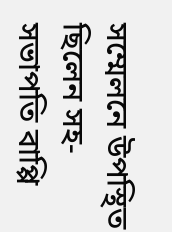সম্মেলনে উপস্থিত ছিলেন সহ-সভাপতি বাপ্পি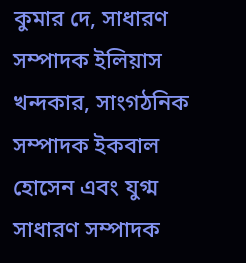কুমার দে, সাধারণ সম্পাদক ইলিয়াস খন্দকার, সাংগঠনিক সম্পাদক ইকবাল হোসেন এবং যুগ্ম সাধারণ সম্পাদক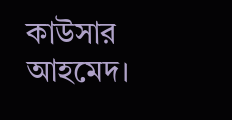কাউসার আহমেদ।